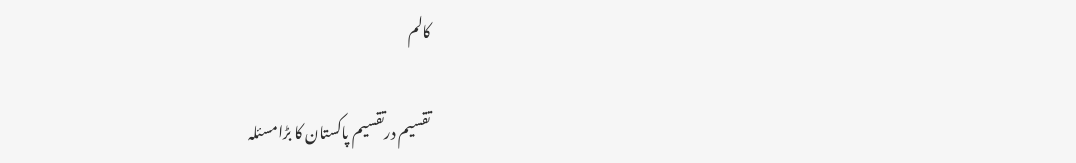کالم

تقسیم درتقسیم پاکستان کا بڑامسئلہ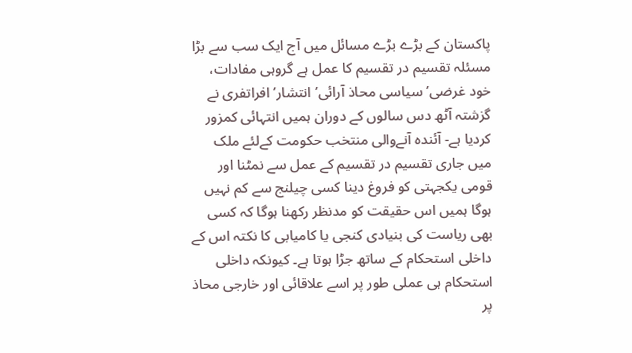پاکستان کے بڑے بڑے مسائل میں آج ایک سب سے بڑا مسئلہ تقسیم در تقسیم کا عمل ہے گروہی مفادات، خود غرضی’ سیاسی محاذ آرائی’ انتشار’ افراتفری نے گزشتہ آٹھ دس سالوں کے دوران ہمیں انتہائی کمزور کردیا ہے- آئندہ آنےوالی منتخب حکومت کےلئے ملک میں جاری تقسیم در تقسیم کے عمل سے نمٹنا اور قومی یکجہتی کو فروغ دینا کسی چیلنج سے کم نہیں ہوگا ہمیں اس حقیقت کو مدنظر رکھنا ہوگا کہ کسی بھی ریاست کی بنیادی کنجی یا کامیابی کا نکتہ اس کے داخلی استحکام کے ساتھ جڑا ہوتا ہے۔ کیونکہ داخلی استحکام ہی عملی طور پر اسے علاقائی اور خارجی محاذ پر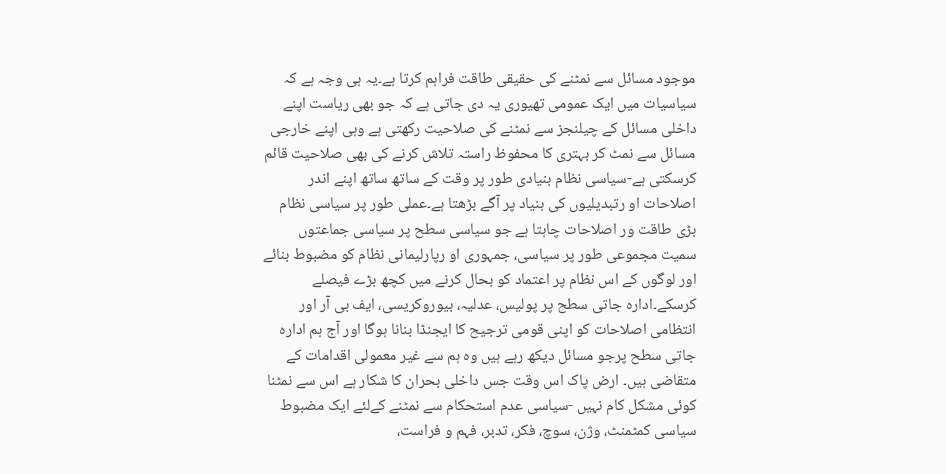موجود مسائل سے نمٹنے کی حقیقی طاقت فراہم کرتا ہے۔یہ ہی وجہ ہے کہ سیاسیات میں ایک عمومی تھیوری یہ دی جاتی ہے کہ جو بھی ریاست اپنے داخلی مسائل کے چیلنجز سے نمٹنے کی صلاحیت رکھتی ہے وہی اپنے خارجی مسائل سے نمٹ کر بہتری کا محفوظ راستہ تلاش کرنے کی بھی صلاحیت قائم کرسکتی ہے-سیاسی نظام بنیادی طور پر وقت کے ساتھ ساتھ اپنے اندر اصلاحات او رتبدیلیوں کی بنیاد پر آگے بڑھتا ہے۔عملی طور پر سیاسی نظام بڑی طاقت ور اصلاحات چاہتا ہے جو سیاسی سطح پر سیاسی جماعتوں سمیت مجموعی طور پر سیاسی، جمہوری او رپارلیمانی نظام کو مضبوط بنائے اور لوگوں کے اس نظام پر اعتماد کو بحال کرنے میں کچھ بڑے فیصلے کرسکے۔ادارہ جاتی سطح پر پولیس، عدلیہ، بیوروکریسی، ایف بی آر اور انتظامی اصلاحات کو اپنی قومی ترجیح کا ایجنڈا بنانا ہوگا اور آج ہم ادارہ جاتی سطح پرجو مسائل دیکھ رہے ہیں وہ ہم سے غیر معمولی اقدامات کے متقاضی ہیں۔ ارض پاک اس وقت جس داخلی بحران کا شکار ہے اس سے نمٹنا کوئی مشکل کام نہیں -سیاسی عدم استحکام سے نمٹنے کےلئے ایک مضبوط سیاسی کمٹمنٹ، وژن، سوچ، فکر، تدبر، فہم و فراست،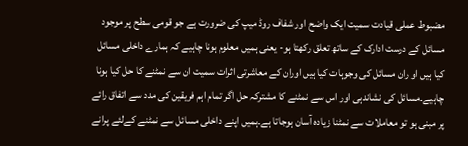مضبوط عملی قیادت سمیت ایک واضح اور شفاف روڈ میپ کی ضرورت ہے جو قومی سطح پر موجود مسائل کے درست ادارک کے ساتھ تعلق رکھتا ہو- یعنی ہمیں معلوم ہونا چاہیے کہ ہمارے داخلی مسائل کیا ہیں او ران مسائل کی وجوہات کیا ہیں اوران کے معاشرتی اثرات سمیت ان سے نمٹنے کا حل کیا ہونا چاہیے۔مسائل کی نشاندہی اور اس سے نمٹنے کا مشترکہ حل اگر تمام اہم فریقین کی مدد سے اتفاق رائے پر مبنی ہو تو معاملات سے نمٹنا زیادہ آسان ہوجاتا ہے۔ہمیں اپنے داخلی مسائل سے نمٹنے کےلئے پرانے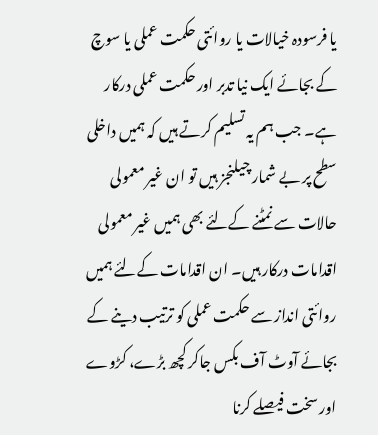یا فرسودہ خیالات یا روائتی حکمت عملی یا سوچ کے بجائے ایک نیا تدبر اور حکمت عملی درکار ہے۔ جب ہم یہ تسلیم کرتے ہیں کہ ہمیں داخلی سطح پر بے شمار چیلنجز ہیں تو ان غیر معمولی حالات سے نمٹنے کےلئے بھی ہمیں غیر معمولی اقدامات درکار ہیں۔ ان اقدامات کےلئے ہمیں روائتی انداز سے حکمت عملی کو ترتیب دینے کے بجائے آوٹ آف بکس جاکر کچھ بڑے، کڑوے اور سخت فیصلے کرنا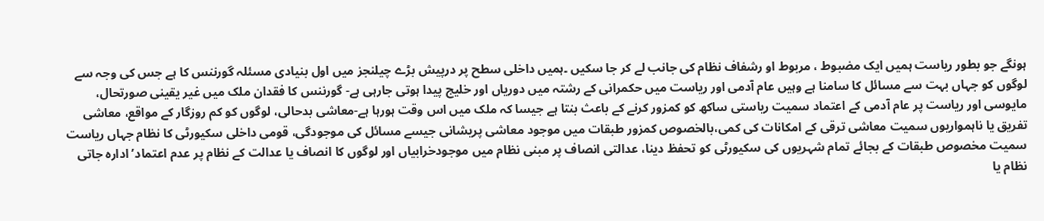ہونگے جو بطور ریاست ہمیں ایک مضبوط ، مربوط او رشفاف نظام کی جانب لے کر جا سکیں ۔ہمیں داخلی سطح پر درپیش بڑے چیلنجز میں اول بنیادی مسئلہ گورننس کا ہے جس کی وجہ سے لوگوں کو جہاں بہت سے مسائل کا سامنا ہے وہیں عام آدمی اور ریاست میں حکمرانی کے رشتہ میں دوریاں اور خلیج پیدا ہوتی جارہی ہے- گورننس کا فقدان ملک میں غیر یقینی صورتحال، مایوسی اور ریاست پر عام آدمی کے اعتماد سمیت ریاستی ساکھ کو کمزور کرنے کے باعث بنتا ہے جیسا کہ ملک میں اس وقت ہورہا ہے-معاشی بدحالی، لوگوں کو کم روزگار کے مواقع، معاشی تفریق یا ناہمواریوں سمیت معاشی ترقی کے امکانات کی کمی،بالخصوص کمزور طبقات میں موجود معاشی پریشانی جیسے مسائل کی موجودگی، قومی داخلی سکیورٹی کا نظام جہاں ریاست سمیت مخصوص طبقات کے بجائے تمام شہریوں کی سکیورٹی کو تحفظ دینا، عدالتی انصاف پر مبنی نظام میں موجودخرابیاں اور لوگوں کا انصاف یا عدالت کے نظام پر عدم اعتماد’ ادارہ جاتی نظام یا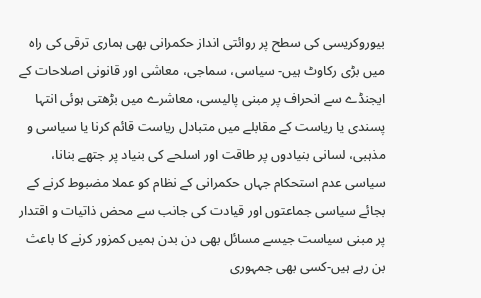بیوروکریسی کی سطح پر روائتی انداز حکمرانی بھی ہماری ترقی کی راہ میں بڑی رکاوٹ ہیں- سیاسی، سماجی، معاشی اور قانونی اصلاحات کے ایجنڈے سے انحراف پر مبنی پالیسی، معاشرے میں بڑھتی ہوئی انتہا پسندی یا ریاست کے مقابلے میں متبادل ریاست قائم کرنا یا سیاسی و مذہبی، لسانی بنیادوں پر طاقت اور اسلحے کی بنیاد پر جتھے بنانا، سیاسی عدم استحکام جہاں حکمرانی کے نظام کو عملا مضبوط کرنے کے بجائے سیاسی جماعتوں اور قیادت کی جانب سے محض ذاتیات و اقتدار پر مبنی سیاست جیسے مسائل بھی دن بدن ہمیں کمزور کرنے کا باعث بن رہے ہیں-کسی بھی جمہوری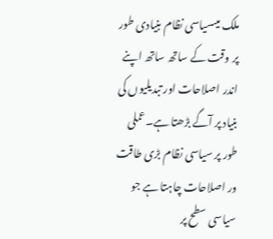ملک میںسیاسی نظام بنیادی طور پر وقت کے ساتھ ساتھ اپنے اندر اصلاحات اور تبدیلیوں کی بنیاد پر آگے بڑھتا ہے۔عملی طور پر سیاسی نظام بڑی طاقت ور اصلاحات چاہتا ہے جو سیاسی سطح پر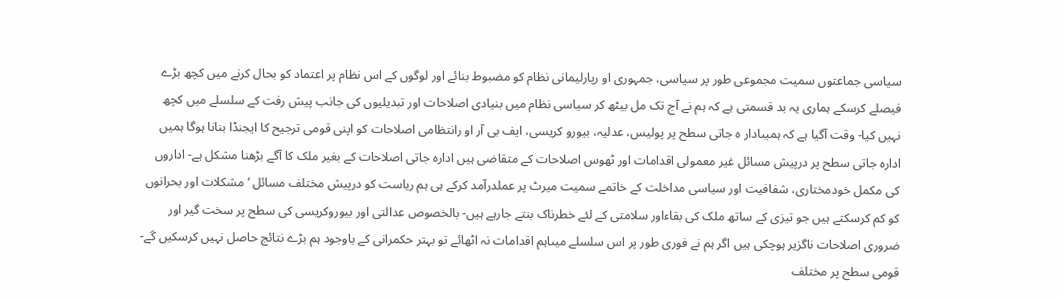سیاسی جماعتوں سمیت مجموعی طور پر سیاسی، جمہوری او رپارلیمانی نظام کو مضبوط بنائے اور لوگوں کے اس نظام پر اعتماد کو بحال کرنے میں کچھ بڑے فیصلے کرسکے ہماری یہ بد قسمتی ہے کہ ہم نے آج تک مل بیٹھ کر سیاسی نظام میں بنیادی اصلاحات اور تبدیلیوں کی جانب پیش رفت کے سلسلے میں کچھ نہیں کیا- وقت آگیا ہے کہ ہمیںادار ہ جاتی سطح پر پولیس، عدلیہ، بیورو کریسی، ایف بی آر او رانتظامی اصلاحات کو اپنی قومی ترجیح کا ایجنڈا بنانا ہوگا ہمیں ادارہ جاتی سطح پر درپیش مسائل غیر معمولی اقدامات اور ٹھوس اصلاحات کے متقاضی ہیں ادارہ جاتی اصلاحات کے بغیر ملک کا آگے بڑھنا مشکل ہے- اداروں کی مکمل خودمختاری، شفافیت اور سیاسی مداخلت کے خاتمے سمیت میرٹ پر عملدرآمد کرکے ہی ہم ریاست کو درپیش مختلف مسائل ‘مشکلات اور بحرانوں کو کم کرسکتے ہیں جو تیزی کے ساتھ ملک کی بقاءاور سلامتی کے لئے خطرناک بنتے جارہے ہیں- بالخصوص عدالتی اور بیوروکریسی کی سطح پر سخت گیر اور ضروری اصلاحات ناگزیر ہوچکی ہیں اگر ہم نے فوری طور پر اس سلسلے میںاہم اقدامات نہ اٹھائے تو بہتر حکمرانی کے باوجود ہم بڑے نتائج حاصل نہیں کرسکیں گے- قومی سطح پر مختلف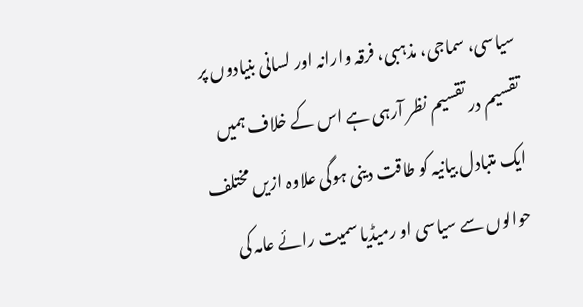سیاسی، سماجی، مذہبی، فرقہ وارانہ اور لسانی بنیادوں پر تقسیم در تقسیم نظر آرہی ہے اس کے خلاف ہمیں ایک متبادل بیانیہ کو طاقت دینی ہوگی علاوہ ازیں مختلف حوالوں سے سیاسی او رمیڈیا سمیت رائے عامہ کی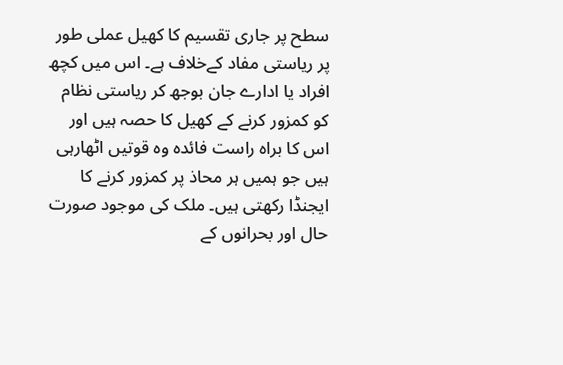سطح پر جاری تقسیم کا کھیل عملی طور پر ریاستی مفاد کےخلاف ہے۔ اس میں کچھ افراد یا ادارے جان بوجھ کر ریاستی نظام کو کمزور کرنے کے کھیل کا حصہ ہیں اور اس کا براہ راست فائدہ وہ قوتیں اٹھارہی ہیں جو ہمیں ہر محاذ پر کمزور کرنے کا ایجنڈا رکھتی ہیں۔ ملک کی موجود صورت حال اور بحرانوں کے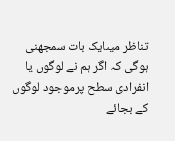تناظر میںایک بات سمجھنی ہوگی کہ اگر ہم نے لوگوں یا انفرادی سطح پرموجود لوگوں کے بجائے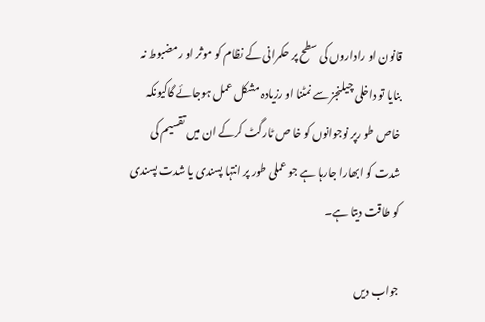قانون او راداروں کی سطح پر حکمرانی کے نظام کو موثر او رمضبوط نہ بنایا تو داخلی چیلنجز سے نمٹنا او رزیادہ مشکل عمل ہوجائے گاکیونکہ خاص طو رپر نوجوانوں کو خا ص ٹارگٹ کرکے ان میں تقسیم کی شدت کو ابھارا جارہا ہے جو عملی طور پر انتہا پسندی یا شدت پسندی کو طاقت دیتا ہے۔

جواب دیں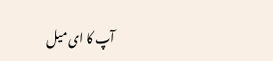آپ کا ای میل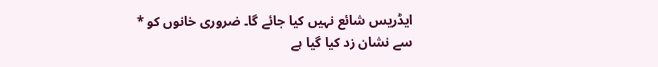ایڈریس شائع نہیں کیا جائے گا۔ ضروری خانوں کو * سے نشان زد کیا گیا ہے